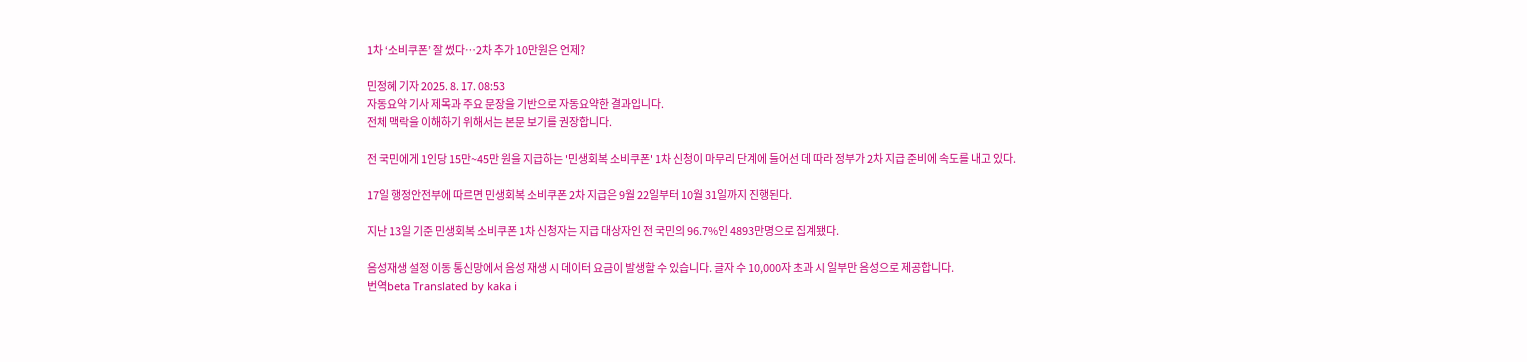1차 ‘소비쿠폰’ 잘 썼다…2차 추가 10만원은 언제?

민정혜 기자 2025. 8. 17. 08:53
자동요약 기사 제목과 주요 문장을 기반으로 자동요약한 결과입니다.
전체 맥락을 이해하기 위해서는 본문 보기를 권장합니다.

전 국민에게 1인당 15만~45만 원을 지급하는 '민생회복 소비쿠폰' 1차 신청이 마무리 단계에 들어선 데 따라 정부가 2차 지급 준비에 속도를 내고 있다.

17일 행정안전부에 따르면 민생회복 소비쿠폰 2차 지급은 9월 22일부터 10월 31일까지 진행된다.

지난 13일 기준 민생회복 소비쿠폰 1차 신청자는 지급 대상자인 전 국민의 96.7%인 4893만명으로 집계됐다.

음성재생 설정 이동 통신망에서 음성 재생 시 데이터 요금이 발생할 수 있습니다. 글자 수 10,000자 초과 시 일부만 음성으로 제공합니다.
번역beta Translated by kaka i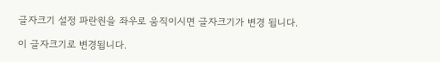글자크기 설정 파란원을 좌우로 움직이시면 글자크기가 변경 됩니다.

이 글자크기로 변경됩니다.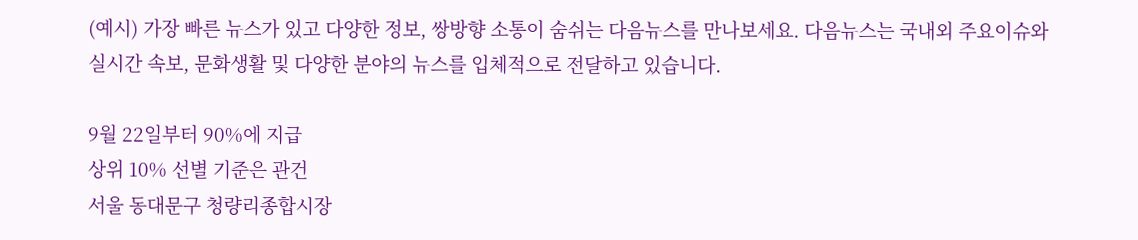(예시) 가장 빠른 뉴스가 있고 다양한 정보, 쌍방향 소통이 숨쉬는 다음뉴스를 만나보세요. 다음뉴스는 국내외 주요이슈와 실시간 속보, 문화생활 및 다양한 분야의 뉴스를 입체적으로 전달하고 있습니다.

9월 22일부터 90%에 지급
상위 10% 선별 기준은 관건
서울 동대문구 청량리종합시장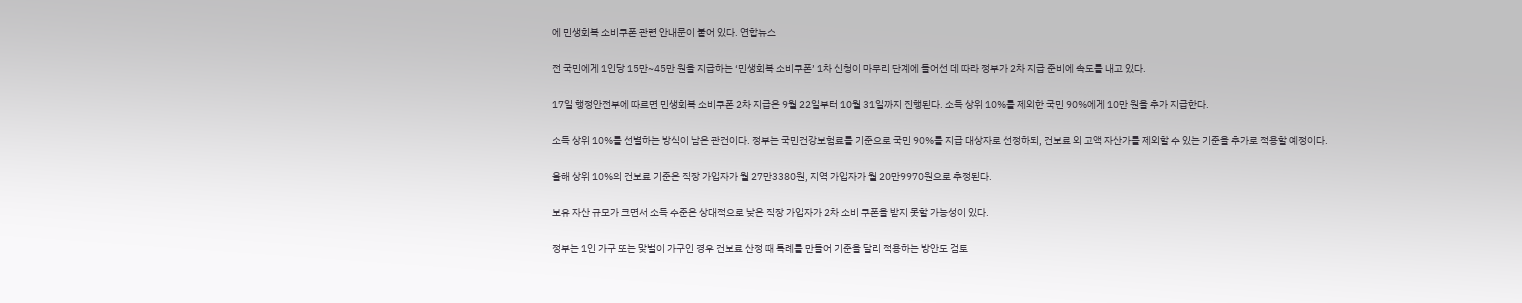에 민생회복 소비쿠폰 관련 안내문이 붙어 있다. 연합뉴스

전 국민에게 1인당 15만~45만 원을 지급하는 ‘민생회복 소비쿠폰’ 1차 신청이 마무리 단계에 들어선 데 따라 정부가 2차 지급 준비에 속도를 내고 있다.

17일 행정안전부에 따르면 민생회복 소비쿠폰 2차 지급은 9월 22일부터 10월 31일까지 진행된다. 소득 상위 10%를 제외한 국민 90%에게 10만 원을 추가 지급한다.

소득 상위 10%를 선별하는 방식이 남은 관건이다. 정부는 국민건강보험료를 기준으로 국민 90%를 지급 대상자로 선정하되, 건보료 외 고액 자산가를 제외할 수 있는 기준을 추가로 적용할 예정이다.

올해 상위 10%의 건보료 기준은 직장 가입자가 월 27만3380원, 지역 가입자가 월 20만9970원으로 추정된다.

보유 자산 규모가 크면서 소득 수준은 상대적으로 낮은 직장 가입자가 2차 소비 쿠폰을 받지 못할 가능성이 있다.

정부는 1인 가구 또는 맞벌이 가구인 경우 건보료 산정 때 특례를 만들어 기준을 달리 적용하는 방안도 검토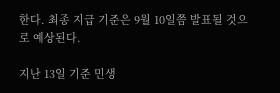한다. 최종 지급 기준은 9월 10일쯤 발표될 것으로 예상된다.

지난 13일 기준 민생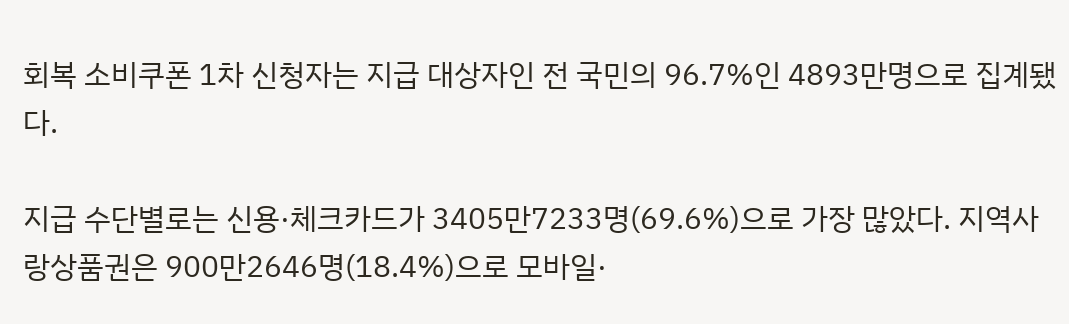회복 소비쿠폰 1차 신청자는 지급 대상자인 전 국민의 96.7%인 4893만명으로 집계됐다.

지급 수단별로는 신용·체크카드가 3405만7233명(69.6%)으로 가장 많았다. 지역사랑상품권은 900만2646명(18.4%)으로 모바일·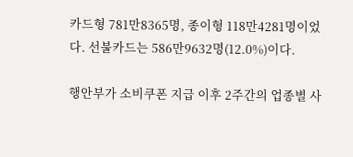카드형 781만8365명, 종이형 118만4281명이었다. 선불카드는 586만9632명(12.0%)이다.

행안부가 소비쿠폰 지급 이후 2주간의 업종별 사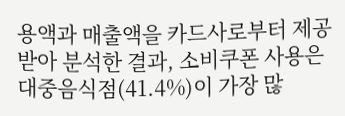용액과 매출액을 카드사로부터 제공 받아 분석한 결과, 소비쿠폰 사용은 대중음식점(41.4%)이 가장 많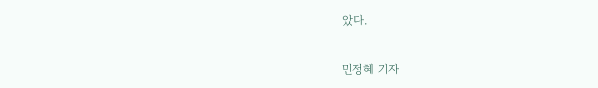았다.

민정혜 기자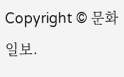Copyright © 문화일보.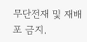무단전재 및 재배포 금지.